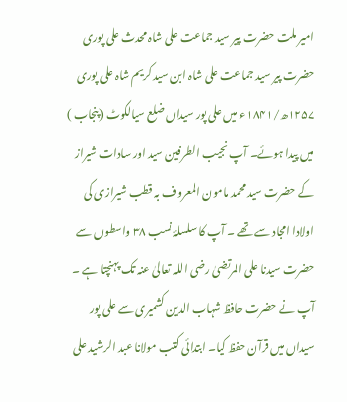امیر ملت حضرت پیر سید جماعت علی شاہ محدث علی پوری
حضرت پیر سید جماعت علی شاہ ابن سید کریم شاہ علی پوری ۱۲۵۷ھ/۱۸۴۱ء میں علی پور سیداں ضلع سیالکوٹ (پنجاب ) میں پیدا ہوئے۔ آپ نجیب الطرفین سید اور سادات شیراز کے حضرت سید محمد مامون المعروف بہ قطب شیرازی کی اولادا امجاد سے تھے ۔ آپ کا سلسلۂ نسب ۳۸ واسطوں سے حضرت سیدنا علی المرتضیٰ رضی اللہ تعالیٰ عنہ تک پہنچتا ہے ۔ آپ نے حضرت حافظ شہاب الدین کشمیری سے علی پور سیداں میں قرآن حفظ کیا۔ ابتدائی کتب مولانا عبد الرشید علی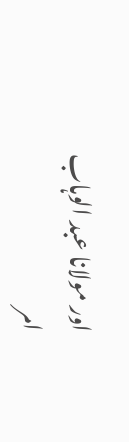اور مولانا عبد الوہاب امر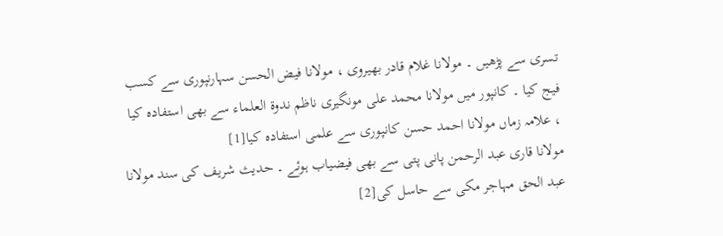تسری سے پڑھیں ۔ مولانا غلام قادر بھیروی ، مولانا فیض الحسن سہارنپوری سے کسب فیج کیا ۔ کانپور میں مولانا محمد علی مونگیری ناظم ندوۃ العلماء سے بھی استفادہ کیا ، علامہ زماں مولانا احمد حسن کانپوری سے علمی استفادہ کیا[1]
مولانا قاری عبد الرحمن پانی پتی سے بھی فیضیاب ہوئے ۔ حدیث شریف کی سند مولانا عبد الحق مہاجر مکی سے حاسل کی[2]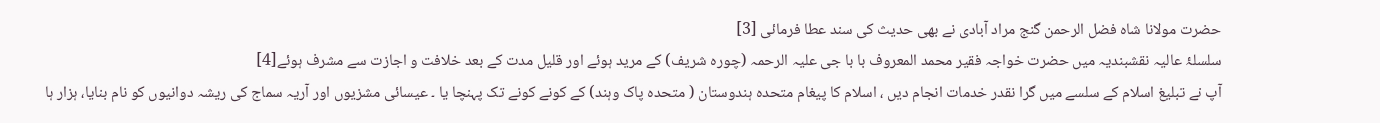حضرت مولانا شاہ فضل الرحمن گنج مراد آبادی نے بھی حدیث کی سند عطا فرمائی [3]
سلسلۂ عالیہ نقشبندیہ میں حضرت خواجہ فقیر محمد المعروف با با جی علیہ الرحمہ (چورہ شریف) کے مرید ہوئے اور قلیل مدت کے بعد خلافت و اجازت سے مشرف ہوئے[4]
آپ نے تبلیغ اسلام کے سلسے میں گرا نقدر خدمات انجام دیں ، اسلام کا پیغام متحدہ ہندوستان ( متحدہ پاک وہند) کے کونے کونے تک پہنچا یا ۔ عیسائی مشزیوں اور آریہ سماج کی ریشہ دوانیوں کو نام بنایا، ہزار ہا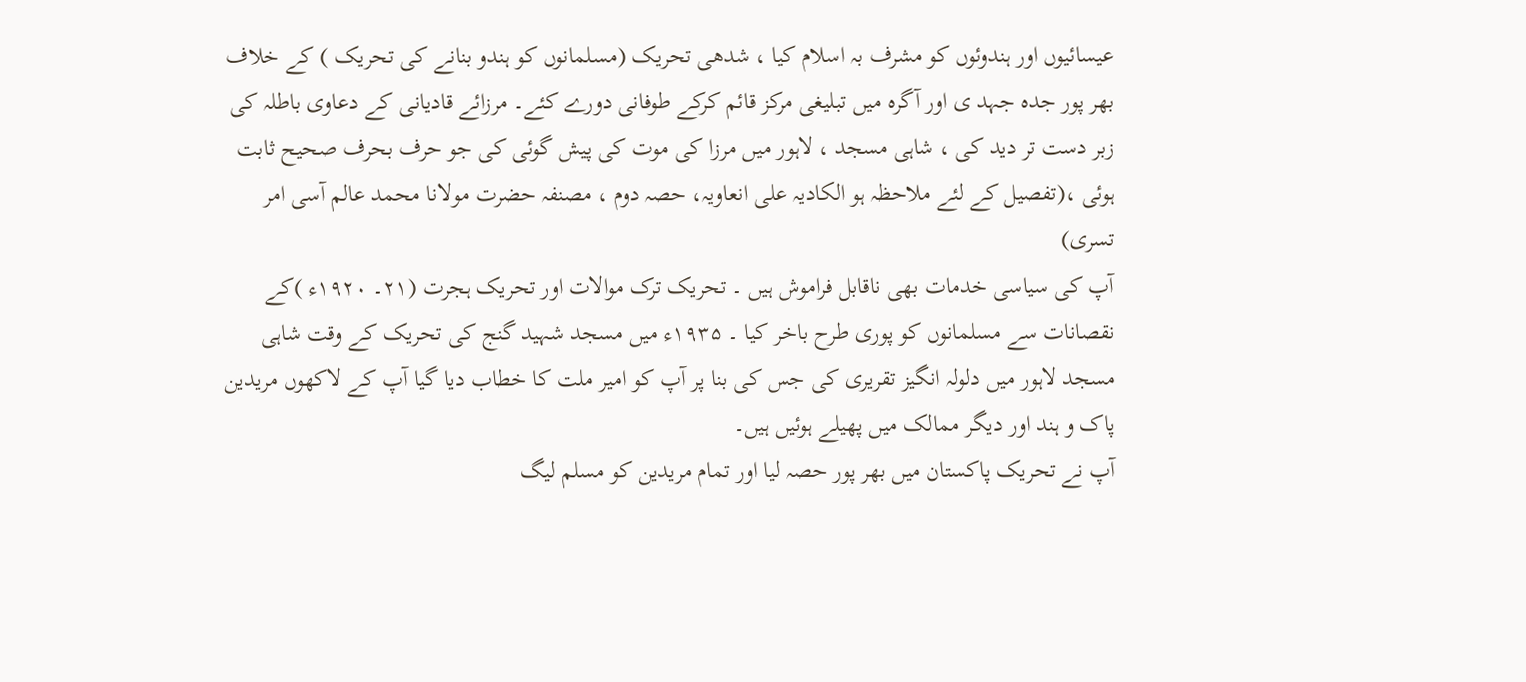عیسائیوں اور ہندوئوں کو مشرف بہ اسلام کیا ، شدھی تحریک (مسلمانوں کو ہندو بنانے کی تحریک ) کے خلاف بھر پور جدہ جہد ی اور آگرہ میں تبلیغی مرکز قائم کرکے طوفانی دورے کئے۔ مرزائے قادیانی کے دعاوی باطلہ کی زبر دست تر دید کی ، شاہی مسجد ، لاہور میں مرزا کی موت کی پیش گوئی کی جو حرف بحرف صحیح ثابت ہوئی ،(تفصیل کے لئے ملاحظہ ہو الکادیہ علی انعاویہ، حصہ دوم ، مصنفہ حضرت مولانا محمد عالم آسی امر تسری)
آپ کی سیاسی خدمات بھی ناقابل فراموش ہیں ۔ تحریک ترک موالات اور تحریک ہجرت (۲۱۔ ۱۹۲۰ء )کے نقصانات سے مسلمانوں کو پوری طرح باخر کیا ۔ ۱۹۳۵ء میں مسجد شہید گنج کی تحریک کے وقت شاہی مسجد لاہور میں دلولہ انگیز تقریری کی جس کی بنا پر آپ کو امیر ملت کا خطاب دیا گیا آپ کے لاکھوں مریدین پاک و ہند اور دیگر ممالک میں پھیلے ہوئیں ہیں۔
آپ نے تحریک پاکستان میں بھر پور حصہ لیا اور تمام مریدین کو مسلم لیگ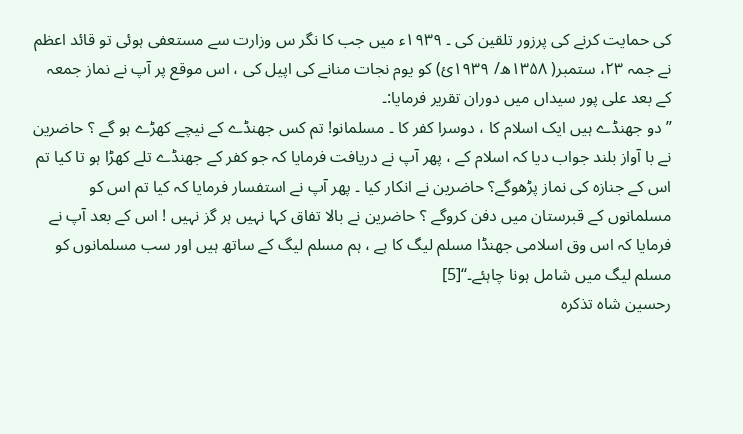کی حمایت کرنے کی پرزور تلقین کی ۔ ۱۹۳۹ء میں جب کا نگر س وزارت سے مستعفی ہوئی تو قائد اعظم نے جمہ ۲۳، ستمبر( ۱۳۵۸ھ/ ۱۹۳۹ئ) کو یوم نجات منانے کی اپیل کی ، اس موقع پر آپ نے نماز جمعہ کے بعد علی پور سیداں میں دوران تقریر فرمایا:۔
’’دو جھنڈے ہیں ایک اسلام کا ، دوسرا کفر کا ۔ مسلمانو! تم کس جھنڈے کے نیچے کھڑے ہو گے ؟ حاضرین نے با آواز بلند جواب دیا کہ اسلام کے ، پھر آپ نے دریافت فرمایا کہ جو کفر کے جھنڈے تلے کھڑا ہو تا کیا تم اس کے جنازہ کی نماز پڑھوگے؟ حاضرین نے انکار کیا ۔ پھر آپ نے استفسار فرمایا کہ کیا تم اس کو مسلمانوں کے قبرستان میں دفن کروگے ؟ حاضرین نے بالا تفاق کہا نہیں ہر گز نہیں ! اس کے بعد آپ نے فرمایا کہ اس وق اسلامی جھنڈا مسلم لیگ کا ہے ، ہم مسلم لیگ کے ساتھ ہیں اور سب مسلمانوں کو مسلم لیگ میں شامل ہونا چاہئے۔‘‘[5]
رحسین شاہ تذکرہ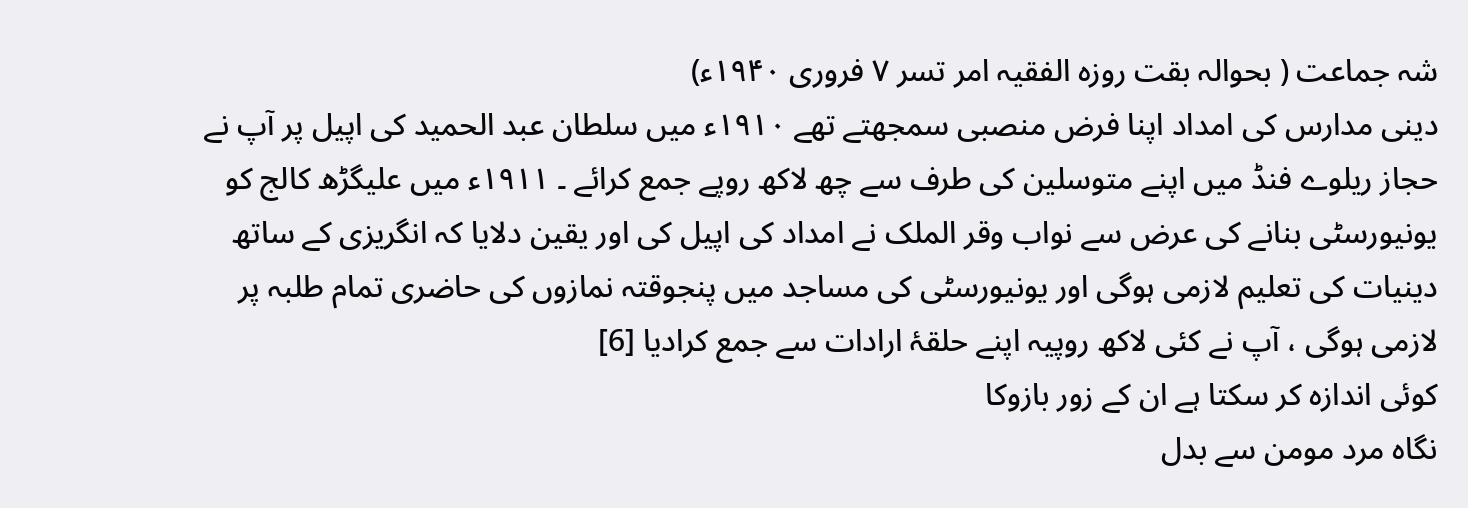شہ جماعت ( بحوالہ بقت روزہ الفقیہ امر تسر ۷ فروری ۱۹۴۰ء)
دینی مدارس کی امداد اپنا فرض منصبی سمجھتے تھے ۱۹۱۰ء میں سلطان عبد الحمید کی اپیل پر آپ نے حجاز ریلوے فنڈ میں اپنے متوسلین کی طرف سے چھ لاکھ روپے جمع کرائے ۔ ۱۹۱۱ء میں علیگڑھ کالج کو یونیورسٹی بنانے کی عرض سے نواب وقر الملک نے امداد کی اپیل کی اور یقین دلایا کہ انگریزی کے ساتھ دینیات کی تعلیم لازمی ہوگی اور یونیورسٹی کی مساجد میں پنجوقتہ نمازوں کی حاضری تمام طلبہ پر لازمی ہوگی ، آپ نے کئی لاکھ روپیہ اپنے حلقۂ ارادات سے جمع کرادیا [6]
کوئی اندازہ کر سکتا ہے ان کے زور بازوکا
نگاہ مرد مومن سے بدل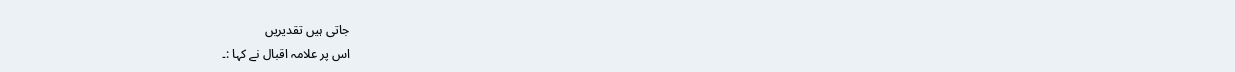جاتی ہیں تقدیریں
اس پر علامہ اقبال نے کہا :۔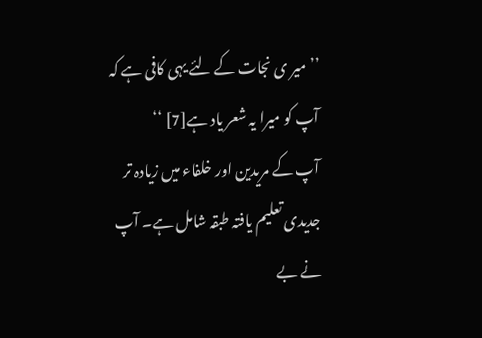’’ میر ی نجات کے لئے یہی کافی ہے کہ آپ کو میرا یہ شعر یاد ہے[7] ‘‘
آپ کے مریدین اور خلفاء میں زیادہ تر جدیدی تعلیم یافتہ طبقہ شامل ہے۔ آپ نے بے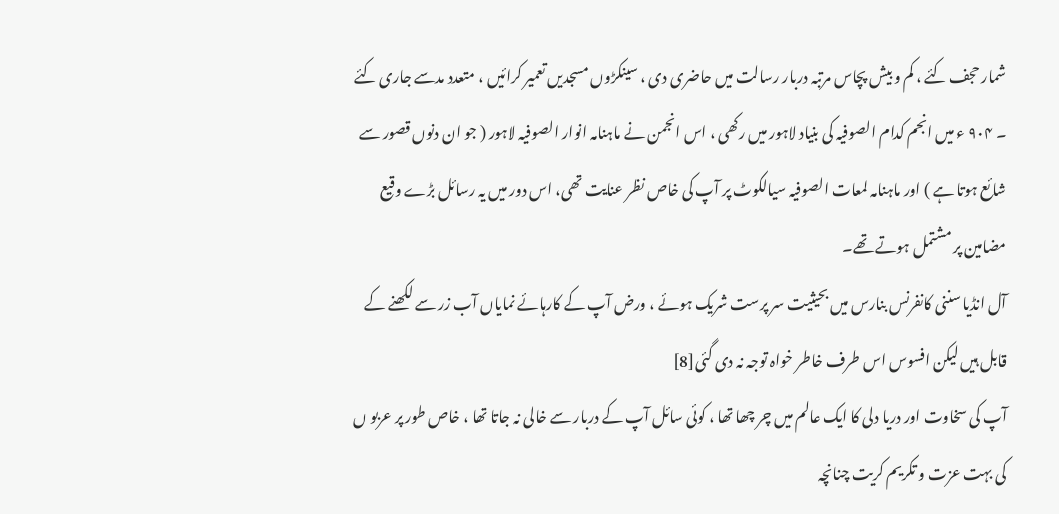شمار حجف کئے ، کم و بیش پچاس مرتبہ دربار رسالت میں حاضری دی ، سینکڑوں مسجدیں تعمیر کرائیں ، متعدد مدسے جاری کئے ۔ ۹۰۴ ء میں انجم کدام الصوفیہ کی بنیاد لاہور میں رکھی ، اس انجمن نے ماہنامہ انوار الصوفیہ لاہور ( جو ان دنوں قصور سے شائع ہوتا ہے ) اور ماہنامہ لمعات الصوفیہ سیالکوٹ پر آپ کی خاص نظر عنایت تھی، اس دور میں یہ رسائل بڑے وقیع مضامین پر مشتمل ہوتے تھے۔
آل انڈیا سننی کانفرنس بنارس میں بحیثیت سر پرست شریک ہوئے ، ورض آپ کے کارہائے نمایاں آب زر سے لکھنے کے قابل ہیں لیکن افسوس اس طرف خاطر خواہ توجہ نہ دی گئی[8]
آپ کی سخاوت اور دریا دلی کا ایک عالم میں چر چھا تھا ، کوئی سائل آپ کے دربار سے خالی نہ جاتا تھا ، خاص طور پر عربو ں کی بہت عزت و تکریم کریت چنانچہ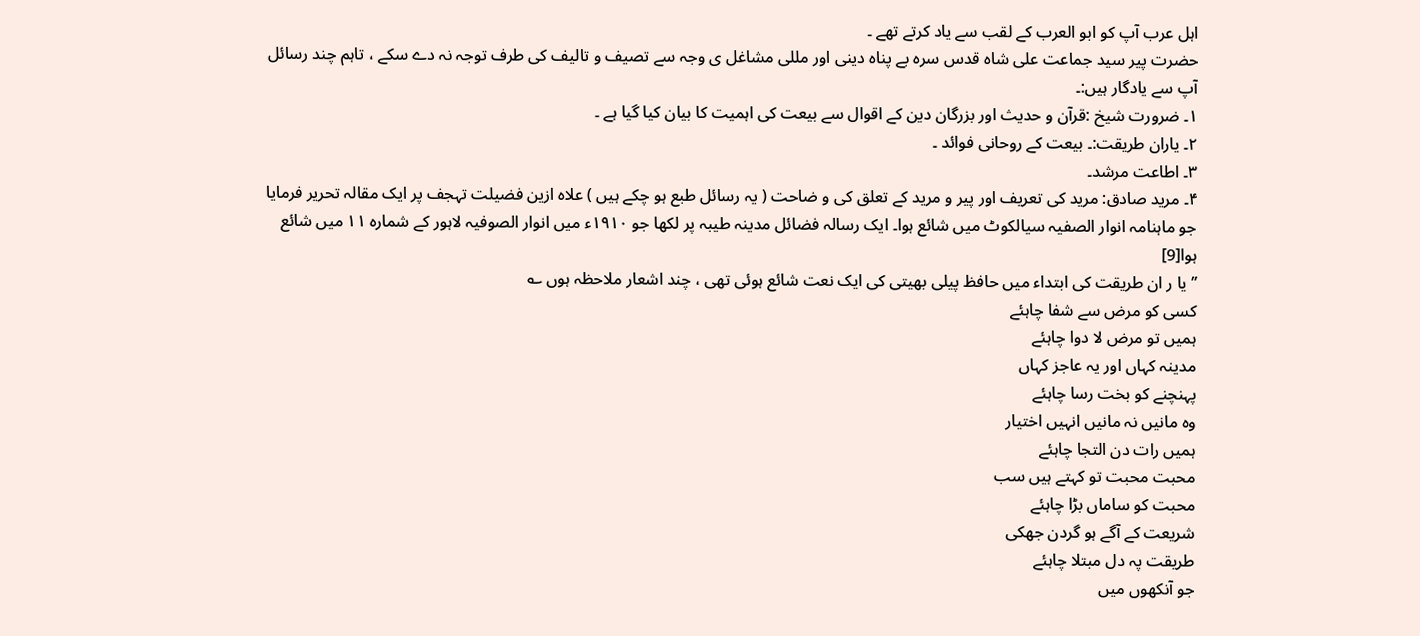اہل عرب آپ کو ابو العرب کے لقب سے یاد کرتے تھے ۔
حضرت پیر سید جماعت علی شاہ قدس سرہ بے پناہ دینی اور مللی مشاغل ی وجہ سے تصیف و تالیف کی طرف توجہ نہ دے سکے ، تاہم چند رسائل آپ سے یادگار ہیں:۔
۱۔ ضرورت شیخ :قرآن و حدیث اور بزرگان دین کے اقوال سے بیعت کی اہمیت کا بیان کیا گیا ہے ۔
۲۔ یاران طریقت:۔ بیعت کے روحانی فوائد ۔
۳۔ اطاعت مرشد۔
۴۔ مرید صادق: مرید کی تعریف اور پیر و مرید کے تعلق کی و ضاحت ( یہ رسائل طبع ہو چکے ہیں ) علاہ ازین فضیلت تہجف پر ایک مقالہ تحریر فرمایا جو ماہنامہ انوار الصفیہ سیالکوٹ میں شائع ہوا۔ ایک رسالہ فضائل مدینہ طیبہ پر لکھا جو ۱۹۱۰ء میں انوار الصوفیہ لاہور کے شمارہ ۱۱ میں شائع ہوا[9]
’’ یا ر ان طریقت کی ابتداء میں حافظ پیلی بھیتی کی ایک نعت شائع ہوئی تھی ، چند اشعار ملاحظہ ہوں ؎
کسی کو مرض سے شفا چاہئے
ہمیں تو مرض لا دوا چاہئے
مدینہ کہاں اور یہ عاجز کہاں
پہنچنے کو بخت رسا چاہئے
وہ مانیں نہ مانیں انہیں اختیار
ہمیں رات دن التجا چاہئے
محبت محبت تو کہتے ہیں سب
محبت کو ساماں بڑا چاہئے
شریعت کے آگے ہو گردن جھکی
طریقت پہ دل مبتلا چاہئے
جو آنکھوں میں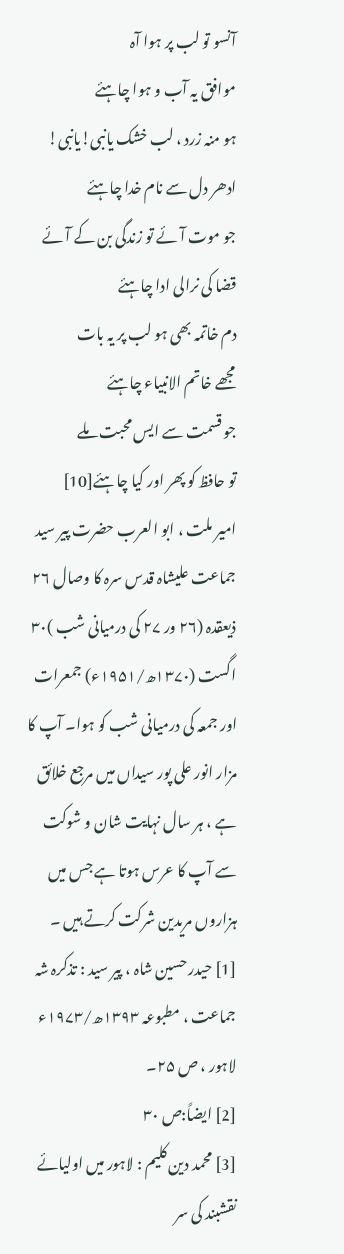آنسو تو لب پر ہوا آہ
موافق یہ آب و ہوا چاہئے
ہو منہ زرد ، لب خشک یانبی!یانبی!
ادھر دل سے نام خدا چاہئے
جو موت آئے تو زندگی بن کے آئے
قضا کی نرالی ادا چاہئے
دم خاتمہ بھی ہو لب پر یہ بات
مجھے خاتم الانبیاء چاہئے
جو قسمت سے ایس محبت ملے
تو حافظ کو پھر اور کیا چاہئے[10]
امیر ملت ، ابو العرب حضرت پیر سید جماعت علیشاہ قدس سرہ کا وصال ۲۶ ذیعقدہ (۲۶ ور ۲۷ کی درمیانی شب )۳۰ اگست (۱۳۷۰ھ/۱۹۵۱ء) جمعرات اور جمعہ کی درمیانی شب کو ہوا۔ آپ کا مزار انور علی پور سیداں میں مرجع خلائق ہے ، ہر سال نہایت شان و شوکت سے آپ کا عرس ہوتا ہے جس میں ہزاروں مریدین شرکت کرتے ہیں ۔
[1] حیدر حسین شاہ ، پیر سید : تذکرہ شہ جماعت ، مطبوعہ ۱۳۹۳ھ/۱۹۷۳ء لاہور ، ص ۲۵۔
[2] ایضاً:ص ۳۰
[3] محمد دین کلیم : لاہور میں اولیائے نقشبند کی سر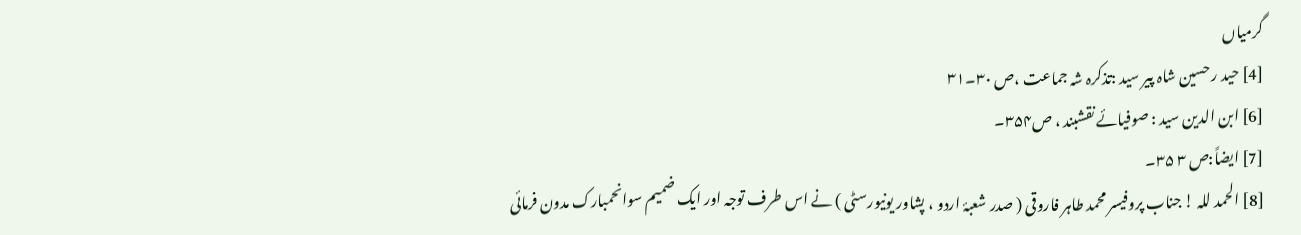گرمیاں
[4] حید ر حسین شاہ پیر سید :تذکرہ شہ جماعت ،ص ۳۰۔۳۱
[6] ابن الدین سید : صوفیائے نقشبند ، ص۳۵۴۔
[7] ایضاً:ص ۳ ۳۵۔
[8] الحمد للہ ! جناب پروفیسر محمد طاہر فاروقی ( صدر شعبۂ اردو ، پشاور یونیورسٹی ) نے اس طرف توجہ اور ایک ضمیم سوانحمبارک مدون فرمائی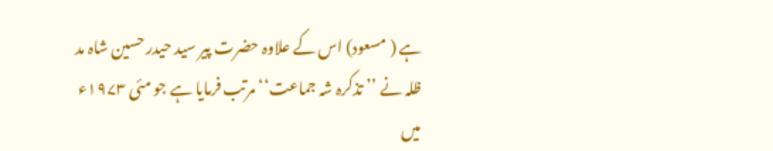ہے ( مسعود) اس کے علاوہ حضرت پیر سید حیدر حسین شاہ مد ظلہ نے ’’ تذکرہ شہ جماعت‘‘ مرتب فرمایا ہے جو مئی ۱۹۷۳ء میں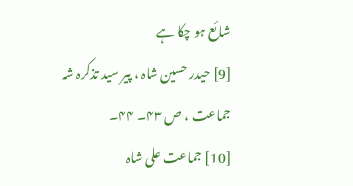شائع ہو چکا ہے
[9] حیدر حسین شاہ ، پیر سید تذکرہ شہ جماعت ، ص ۴۳۔ ۴۴۔
[10] جماعت علی شاہ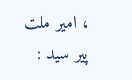، امیر ملت پیر سید :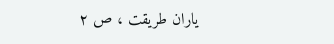یاران طریقت ، ص ۲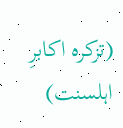(تزکرہ اکابرِ اہلسنت)